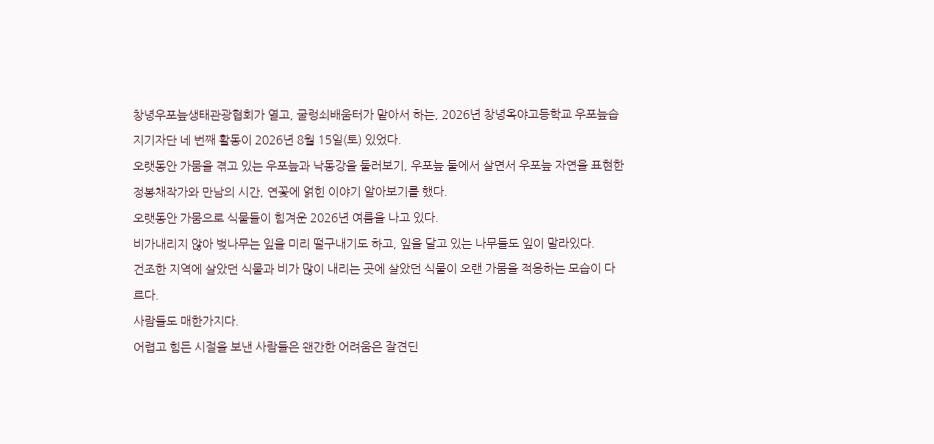창녕우포늪생태관광협회가 열고, 굴렁쇠배움터가 맡아서 하는, 2026년 창녕옥야고등학교 우포늪습지기자단 네 번째 활동이 2026년 8월 15일(토) 있었다.
오랫동안 가뭄을 겪고 있는 우포늪과 낙동강을 둘러보기, 우포늪 둘에서 살면서 우포늪 자연을 표현한 정봉채작가와 만남의 시간, 연꽃에 얽힌 이야기 알아보기를 했다.
오랫동안 가뭄으로 식물들이 힘겨운 2026년 여름을 나고 있다.
비가내리지 않아 벚나무는 잎을 미리 떨구내기도 하고, 잎을 달고 있는 나무들도 잎이 말라있다.
건조한 지역에 살았던 식물과 비가 많이 내리는 곳에 살았던 식물이 오랜 가뭄을 적응하는 모습이 다르다.
사람들도 매한가지다.
어렵고 힘든 시절을 보낸 사람들은 왠간한 어려움은 잘견딘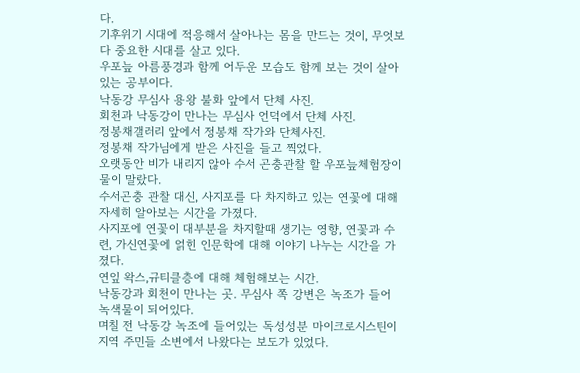다.
기후위기 시대에 적응해서 살아나는 몸을 만드는 것이, 무엇보다 중요한 시대를 살고 있다.
우포늪 아름풍경과 함께 어두운 모습도 함께 보는 것이 살아있는 공부이다.
낙동강 무심사 용왕 불화 앞에서 단체 사진.
회천과 낙동강이 만나는 무심사 언덕에서 단체 사진.
정봉채갤러리 앞에서 정봉채 작가와 단체사진.
정봉채 작가님에게 받은 사진을 들고 찍었다.
오랫동안 비가 내리지 않아 수서 곤충관찰 할 우포늪체험장이 물이 말랐다.
수서곤충 관찰 대신, 사지포를 다 차지하고 있는 연꽃에 대해 자세히 알아보는 시간을 가졌다.
사지포에 연꽃이 대부분을 차지할때 생기는 영향, 연꽃과 수련, 가신연꽃에 얽힌 인문학에 대해 이야기 나누는 시간을 가졌다.
연잎 왁스,규티클층에 대해 체험해보는 시간.
낙동강과 회천이 만나는 곳. 무심사 쪽 강변은 녹조가 들어 녹색물이 되어있다.
며칠 전 낙동강 녹조에 들어있는 독성성분 마이크로시스틴이 지역 주민들 소변에서 나왔다는 보도가 있었다.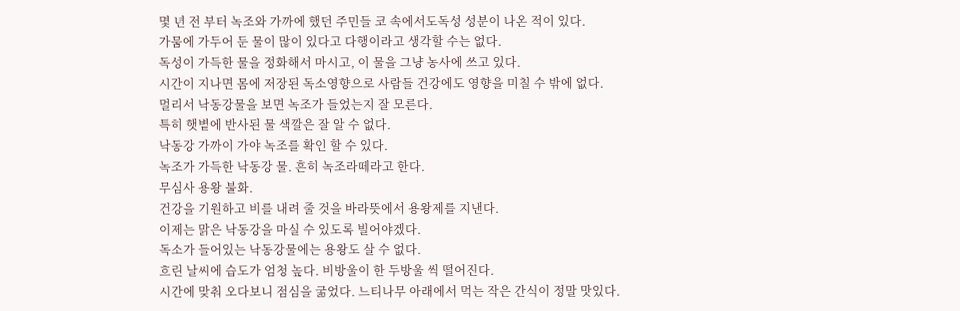몇 년 전 부터 녹조와 가까에 했던 주민들 코 속에서도독성 성분이 나온 적이 있다.
가뭄에 가두어 둔 물이 많이 있다고 다행이라고 생각할 수는 없다.
독성이 가득한 물을 정화해서 마시고, 이 물을 그냥 농사에 쓰고 있다.
시간이 지나면 몸에 저장된 독소영향으로 사람들 건강에도 영향을 미칠 수 밖에 없다.
멀리서 낙동강물을 보면 녹조가 들었는지 잘 모른다.
특히 햇볕에 반사된 물 색깔은 잘 알 수 없다.
낙동강 가까이 가야 녹조를 확인 할 수 있다.
녹조가 가득한 낙동강 물. 흔히 녹조라떼라고 한다.
무심사 용왕 불화.
건강을 기원하고 비를 내려 줄 것을 바라뜻에서 용왕제를 지낸다.
이제는 맑은 낙동강을 마실 수 있도록 빌어야겠다.
독소가 들어있는 낙동강물에는 용왕도 살 수 없다.
흐린 날씨에 습도가 엄청 높다. 비방울이 한 두방울 씩 떨어진다.
시간에 맞춰 오다보니 점심을 굶었다. 느티나무 아래에서 먹는 작은 간식이 정말 맛있다.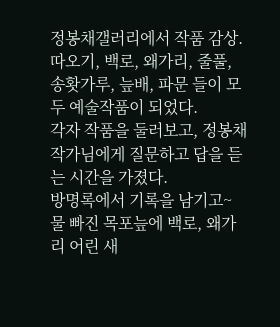정봉채갤러리에서 작품 감상.
따오기, 백로, 왜가리, 줄풀, 송홧가루, 늪배, 파문 들이 모두 예술작품이 되었다.
각자 작품을 둘러보고, 정봉채 작가님에게 질문하고 답을 듣는 시간을 가졌다.
방명록에서 기록을 남기고~
물 빠진 목포늪에 백로, 왜가리 어린 새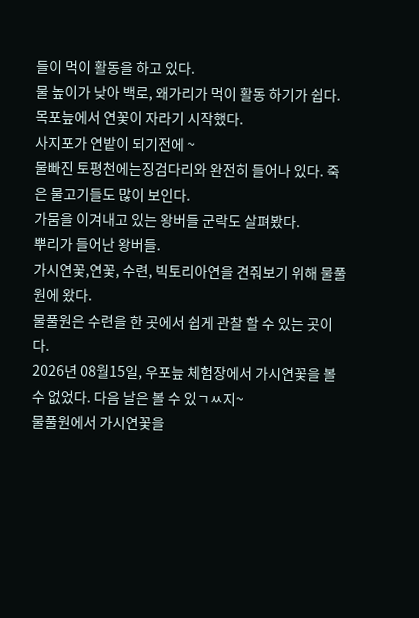들이 먹이 활동을 하고 있다.
물 높이가 낮아 백로, 왜가리가 먹이 활동 하기가 쉽다.
목포늪에서 연꽃이 자라기 시작했다.
사지포가 연밭이 되기전에 ~
물빠진 토평천에는징검다리와 완전히 들어나 있다. 죽은 물고기들도 많이 보인다.
가뭄을 이겨내고 있는 왕버들 군락도 살펴봤다.
뿌리가 들어난 왕버들.
가시연꽃,연꽃, 수련, 빅토리아연을 견줘보기 위해 물풀원에 왔다.
물풀원은 수련을 한 곳에서 쉽게 관찰 할 수 있는 곳이다.
2026년 08월15일, 우포늪 체험장에서 가시연꽃을 볼 수 없었다. 다음 날은 볼 수 있ㄱㅆ지~
물풀원에서 가시연꽃을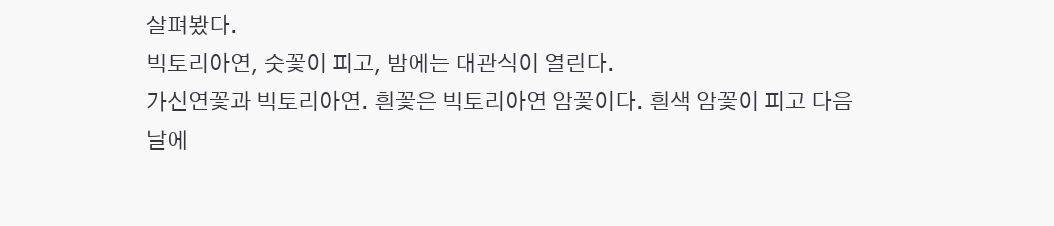살펴봤다.
빅토리아연, 숫꽃이 피고, 밤에는 대관식이 열린다.
가신연꽃과 빅토리아연. 흰꽃은 빅토리아연 암꽃이다. 흰색 암꽃이 피고 다음날에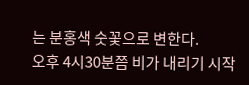는 분홍색 숫꽃으로 변한다.
오후 4시30분쯤 비가 내리기 시작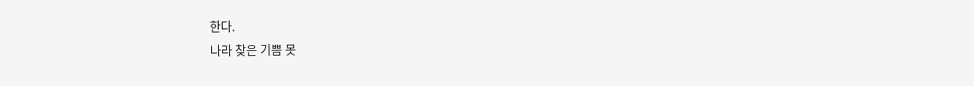한다.
나라 찾은 기쁨 못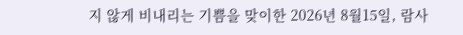지 않게 비내리는 기쁨을 맞이한 2026년 8월15일, 람사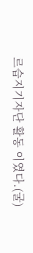르습지기자단 활동 이였다.(굴)